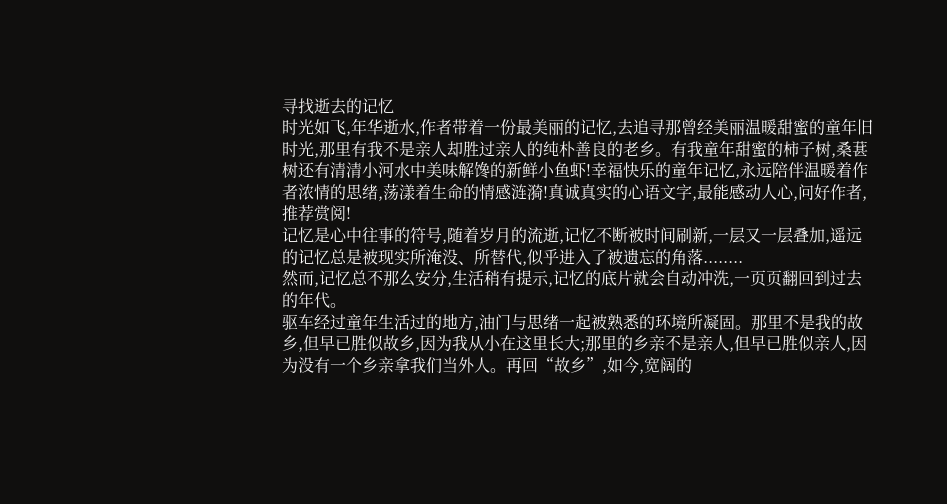寻找逝去的记忆
时光如飞,年华逝水,作者带着一份最美丽的记忆,去追寻那曾经美丽温暖甜蜜的童年旧时光,那里有我不是亲人却胜过亲人的纯朴善良的老乡。有我童年甜蜜的柿子树,桑葚树还有清清小河水中美味解馋的新鲜小鱼虾!幸福快乐的童年记忆,永远陪伴温暖着作者浓情的思绪,荡漾着生命的情感涟漪!真诚真实的心语文字,最能感动人心,问好作者,推荐赏阅!
记忆是心中往事的符号,随着岁月的流逝,记忆不断被时间刷新,一层又一层叠加,遥远的记忆总是被现实所淹没、所替代,似乎进入了被遗忘的角落........
然而,记忆总不那么安分,生活稍有提示,记忆的底片就会自动冲洗,一页页翻回到过去的年代。
驱车经过童年生活过的地方,油门与思绪一起被熟悉的环境所凝固。那里不是我的故乡,但早已胜似故乡,因为我从小在这里长大;那里的乡亲不是亲人,但早已胜似亲人,因为没有一个乡亲拿我们当外人。再回“故乡”,如今,宽阔的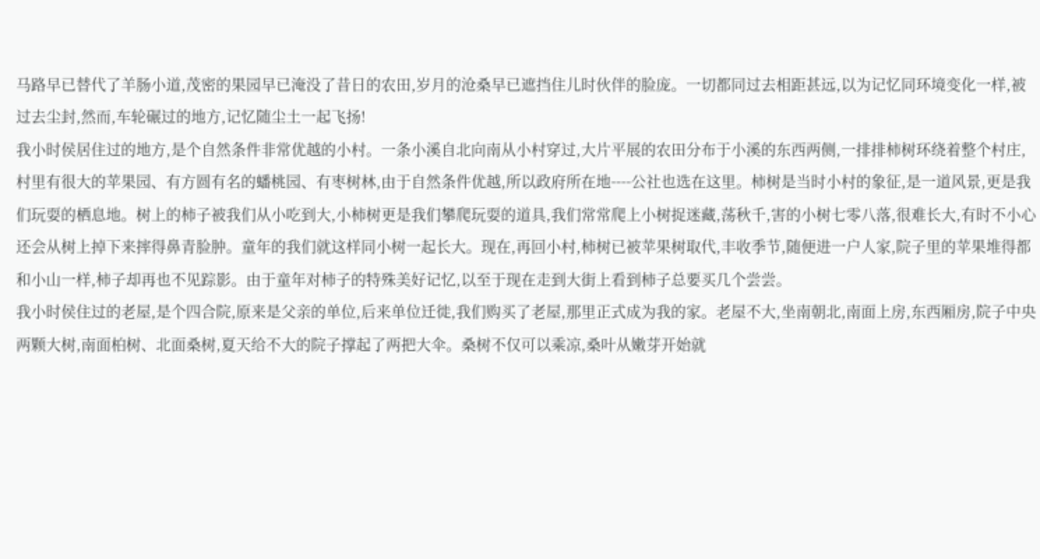马路早已替代了羊肠小道,茂密的果园早已淹没了昔日的农田,岁月的沧桑早已遮挡住儿时伙伴的脸庞。一切都同过去相距甚远,以为记忆同环境变化一样,被过去尘封,然而,车轮碾过的地方,记忆随尘土一起飞扬!
我小时侯居住过的地方,是个自然条件非常优越的小村。一条小溪自北向南从小村穿过,大片平展的农田分布于小溪的东西两侧,一排排柿树环绕着整个村庄,村里有很大的苹果园、有方圆有名的蟠桃园、有枣树林,由于自然条件优越,所以政府所在地----公社也选在这里。柿树是当时小村的象征,是一道风景,更是我们玩耍的栖息地。树上的柿子被我们从小吃到大,小柿树更是我们攀爬玩耍的道具,我们常常爬上小树捉迷藏,荡秋千,害的小树七零八落,很难长大,有时不小心还会从树上掉下来摔得鼻青脸肿。童年的我们就这样同小树一起长大。现在,再回小村,柿树已被苹果树取代,丰收季节,随便进一户人家,院子里的苹果堆得都和小山一样,柿子却再也不见踪影。由于童年对柿子的特殊美好记忆,以至于现在走到大街上看到柿子总要买几个尝尝。
我小时侯住过的老屋,是个四合院,原来是父亲的单位,后来单位迁徙,我们购买了老屋,那里正式成为我的家。老屋不大,坐南朝北,南面上房,东西厢房,院子中央两颗大树,南面柏树、北面桑树,夏天给不大的院子撑起了两把大伞。桑树不仅可以乘凉,桑叶从嫩芽开始就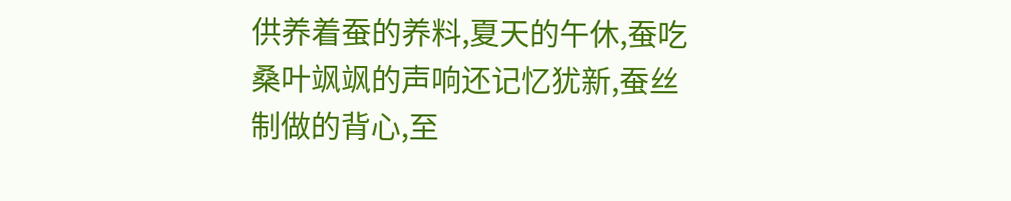供养着蚕的养料,夏天的午休,蚕吃桑叶飒飒的声响还记忆犹新,蚕丝制做的背心,至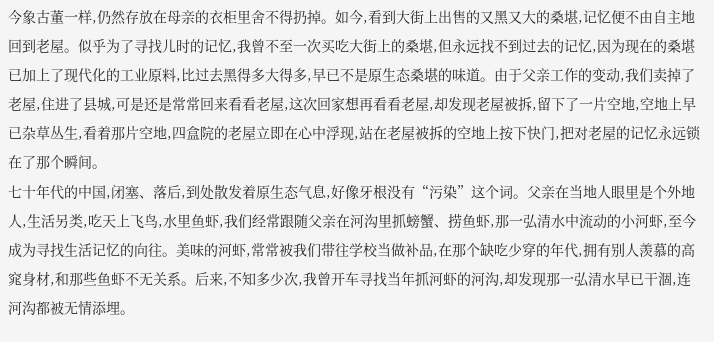今象古董一样,仍然存放在母亲的衣柜里舍不得扔掉。如今,看到大街上出售的又黑又大的桑堪,记忆便不由自主地回到老屋。似乎为了寻找儿时的记忆,我曾不至一次买吃大街上的桑堪,但永远找不到过去的记忆,因为现在的桑堪已加上了现代化的工业原料,比过去黑得多大得多,早已不是原生态桑堪的味道。由于父亲工作的变动,我们卖掉了老屋,住进了县城,可是还是常常回来看看老屋,这次回家想再看看老屋,却发现老屋被拆,留下了一片空地,空地上早已杂草丛生,看着那片空地,四盒院的老屋立即在心中浮现,站在老屋被拆的空地上按下快门,把对老屋的记忆永远锁在了那个瞬间。
七十年代的中国,闭塞、落后,到处散发着原生态气息,好像牙根没有“污染”这个词。父亲在当地人眼里是个外地人,生活另类,吃天上飞鸟,水里鱼虾,我们经常跟随父亲在河沟里抓螃蟹、捞鱼虾,那一弘清水中流动的小河虾,至今成为寻找生活记忆的向往。美味的河虾,常常被我们带往学校当做补品,在那个缺吃少穿的年代,拥有别人羡慕的高窕身材,和那些鱼虾不无关系。后来,不知多少次,我曾开车寻找当年抓河虾的河沟,却发现那一弘清水早已干涸,连河沟都被无情添埋。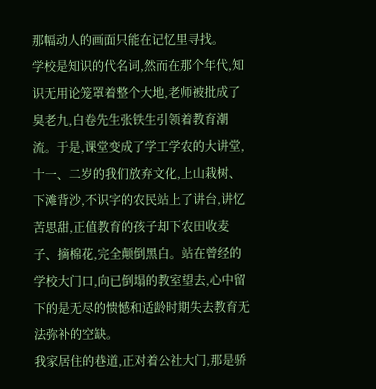那幅动人的画面只能在记忆里寻找。
学校是知识的代名词,然而在那个年代,知识无用论笼罩着整个大地,老师被批成了臭老九,白卷先生张铁生引领着教育潮流。于是,课堂变成了学工学农的大讲堂,十一、二岁的我们放弃文化,上山栽树、下滩背沙,不识字的农民站上了讲台,讲忆苦思甜,正值教育的孩子却下农田收麦子、摘棉花,完全颠倒黑白。站在曾经的学校大门口,向已倒塌的教室望去,心中留下的是无尽的愦憾和适龄时期失去教育无法弥补的空缺。
我家居住的巷道,正对着公社大门,那是骄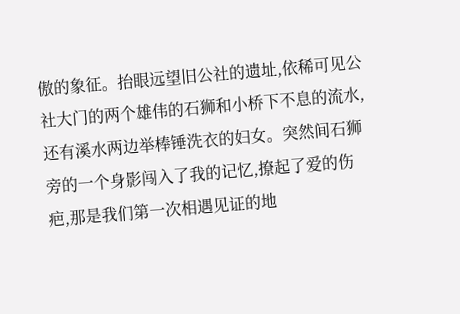傲的象征。抬眼远望旧公社的遗址,依稀可见公社大门的两个雄伟的石狮和小桥下不息的流水,还有溪水两边举棒锤洗衣的妇女。突然间石狮旁的一个身影闯入了我的记忆,撩起了爱的伤疤,那是我们第一次相遇见证的地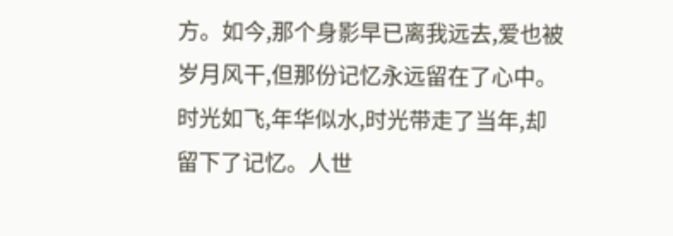方。如今,那个身影早已离我远去,爱也被岁月风干,但那份记忆永远留在了心中。
时光如飞,年华似水,时光带走了当年,却留下了记忆。人世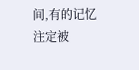间,有的记忆注定被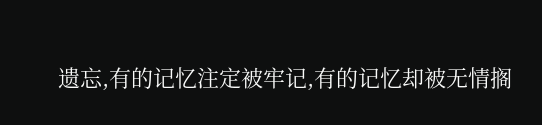遗忘,有的记忆注定被牢记,有的记忆却被无情搁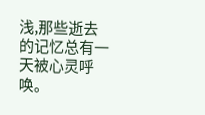浅,那些逝去的记忆总有一天被心灵呼唤。